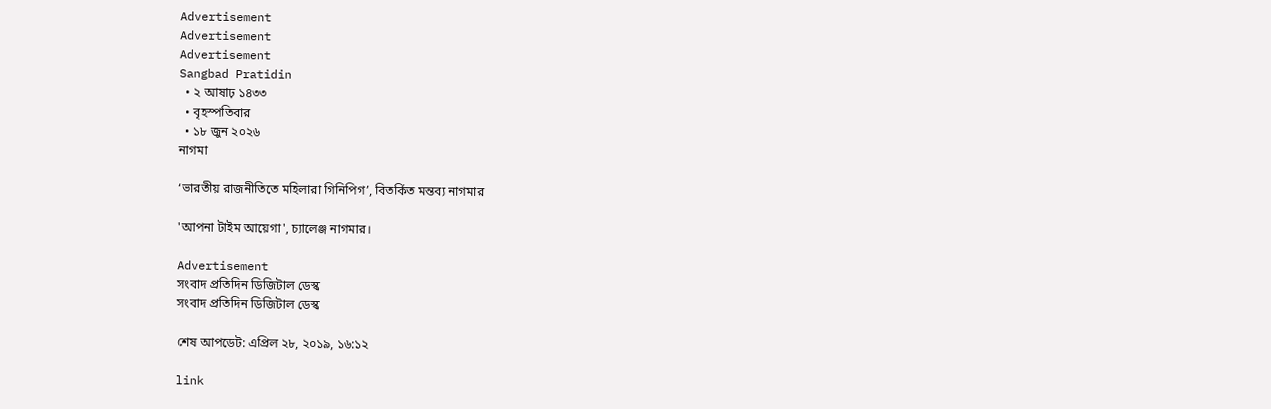Advertisement
Advertisement
Advertisement
Sangbad Pratidin
  • ২ আষাঢ় ১৪৩৩
  • বৃহস্পতিবার
  • ১৮ জুন ২০২৬
নাগমা

‘ভারতীয় রাজনীতিতে মহিলারা গিনিপিগ’, বিতর্কিত মন্তব্য নাগমার

'আপনা টাইম আয়েগা', চ্যালেঞ্জ নাগমার।

Advertisement
সংবাদ প্রতিদিন ডিজিটাল ডেস্ক
সংবাদ প্রতিদিন ডিজিটাল ডেস্ক

শেষ আপডেট: এপ্রিল ২৮, ২০১৯, ১৬:১২

link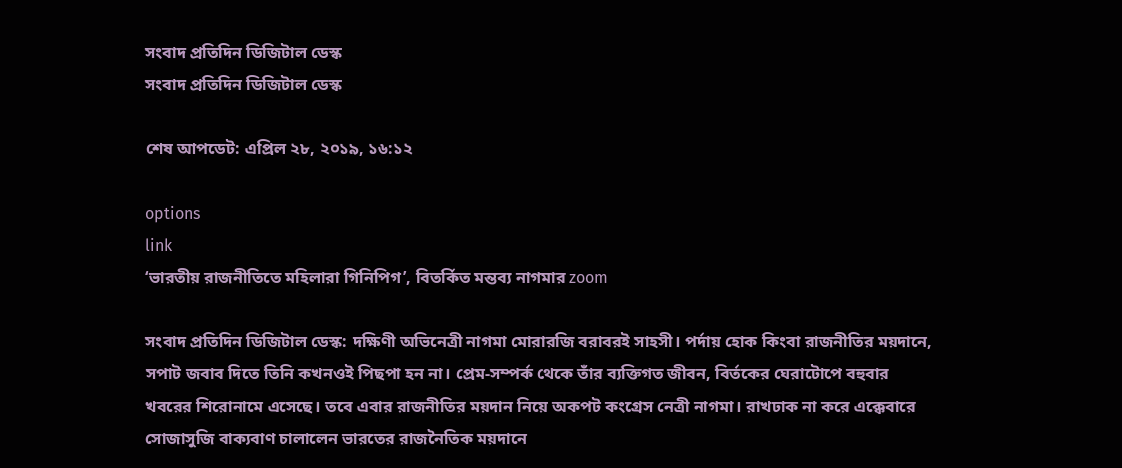সংবাদ প্রতিদিন ডিজিটাল ডেস্ক
সংবাদ প্রতিদিন ডিজিটাল ডেস্ক

শেষ আপডেট: এপ্রিল ২৮, ২০১৯, ১৬:১২

options
link
‘ভারতীয় রাজনীতিতে মহিলারা গিনিপিগ’, বিতর্কিত মন্তব্য নাগমার zoom

সংবাদ প্রতিদিন ডিজিটাল ডেস্ক: দক্ষিণী অভিনেত্রী নাগমা মোরারজি বরাবরই সাহসী। পর্দায় হোক কিংবা রাজনীতির ময়দানে, সপাট জবাব দিতে তিনি কখনওই পিছপা হন না। প্রেম-সম্পর্ক থেকে তাঁর ব্যক্তিগত জীবন, বির্তকের ঘেরাটোপে বহুবার খবরের শিরোনামে এসেছে। তবে এবার রাজনীতির ময়দান নিয়ে অকপট কংগ্রেস নেত্রী নাগমা। রাখঢাক না করে এক্কেবারে সোজাসুজি বাক্যবাণ চালালেন ভারতের রাজনৈতিক ময়দানে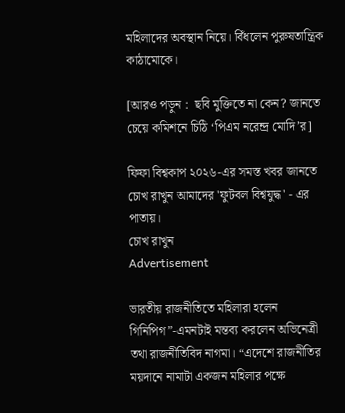মহিলাদের অবস্থান নিয়ে। বিঁধলেন পুরুষতান্ত্রিক কাঠামোকে।

[আরও পড়ুন :  ছবি মুক্তিতে না কেন? জানতে চেয়ে কমিশনে চিঠি ‘পিএম নরেন্দ্র মোদি’র]

ফিফা বিশ্বকাপ ২০২৬-এর সমস্ত খবর জানতে চোখ রাখুন আমাদের 'ফুটবল বিশ্বযুদ্ধ' - এর পাতায়।
চোখ রাখুন
Advertisement

ভারতীয় রাজনীতিতে মহিলারা হলেন গিনিপিগ”-এমনটাই মন্তব্য করলেন অভিনেত্রী তথা রাজনীতিবিদ নাগমা। “এদেশে রাজনীতির ময়দানে নামাটা একজন মহিলার পক্ষে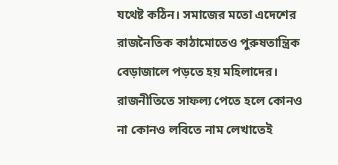যথেষ্ট কঠিন। সমাজের মতো এদেশের রাজনৈতিক কাঠামোতেও পুরুষতান্ত্রিক বেড়াজালে পড়তে হয় মহিলাদের। রাজনীতিতে সাফল্য পেতে হলে কোনও না কোনও লবিতে নাম লেখাতেই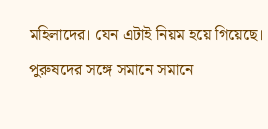মহিলাদের। যেন এটাই নিয়ম হয়ে গিয়েছে। পুরুষদের সঙ্গে সমানে সমানে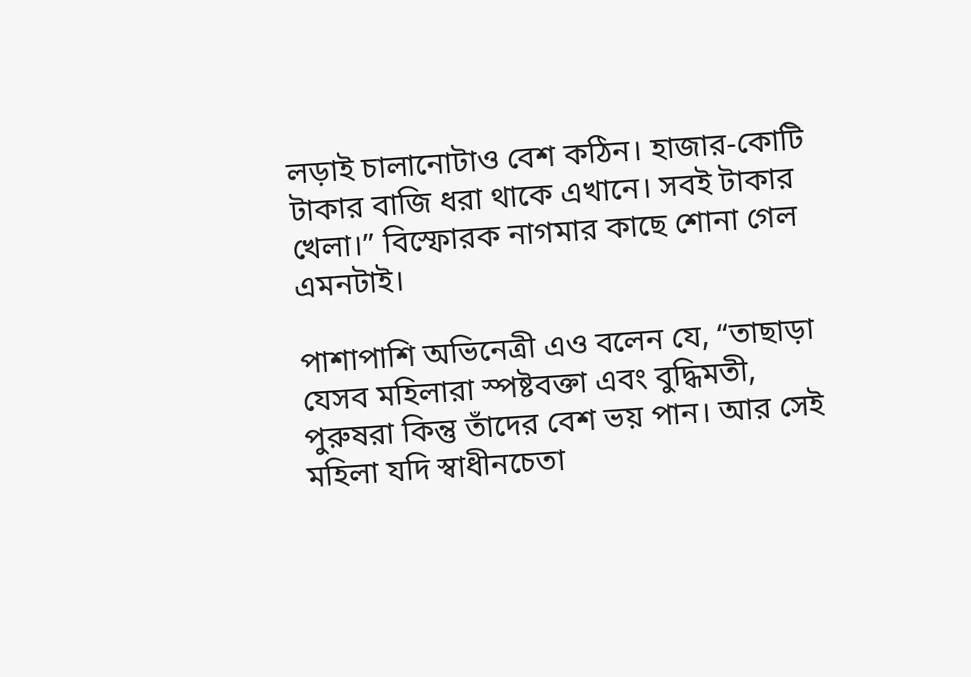লড়াই চালানোটাও বেশ কঠিন। হাজার-কোটি টাকার বাজি ধরা থাকে এখানে। সবই টাকার খেলা।” বিস্ফোরক নাগমার কাছে শোনা গেল এমনটাই।

পাশাপাশি অভিনেত্রী এও বলেন যে, “তাছাড়া যেসব মহিলারা স্পষ্টবক্তা এবং বুদ্ধিমতী, পুরুষরা কিন্তু তাঁদের বেশ ভয় পান। আর সেই মহিলা যদি স্বাধীনচেতা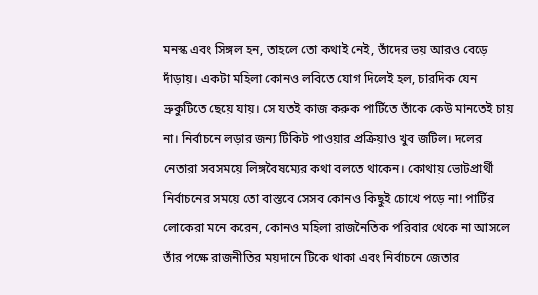মনস্ক এবং সিঙ্গল হন, তাহলে তো কথাই নেই, তাঁদের ভয় আরও বেড়ে দাঁড়ায়। একটা মহিলা কোনও লবিতে যোগ দিলেই হল, চারদিক যেন ভ্রুকুটিতে ছেয়ে যায়। সে যতই কাজ করুক পার্টিতে তাঁকে কেউ মানতেই চায় না। নির্বাচনে লড়ার জন্য টিকিট পাওয়ার প্রক্রিয়াও খুব জটিল। দলের নেতারা সবসময়ে লিঙ্গবৈষম্যের কথা বলতে থাকেন। কোথায় ভোটপ্রার্থী নির্বাচনের সময়ে তো বাস্তবে সেসব কোনও কিছুই চোখে পড়ে না! পার্টির লোকেরা মনে করেন, কোনও মহিলা রাজনৈতিক পরিবার থেকে না আসলে তাঁর পক্ষে রাজনীতির ময়দানে টিকে থাকা এবং নির্বাচনে জেতার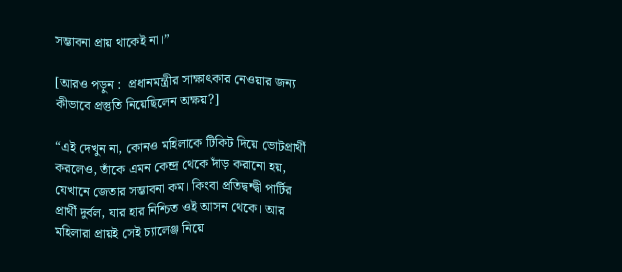সম্ভাবনা প্রায় থাকেই না।”

[আরও পড়ুন :  প্রধানমন্ত্রীর সাক্ষাৎকার নেওয়ার জন্য কীভাবে প্রস্তুতি নিয়েছিলেন অক্ষয়?]

“এই দেখুন না, কোনও মহিলাকে টিকিট দিয়ে ভোটপ্রার্থী করলেও, তাঁকে এমন কেন্দ্র থেকে দাঁড় করানো হয়, যেখানে জেতার সম্ভাবনা কম। কিংবা প্রতিদ্বন্দ্বী পার্টির প্রার্থী দুর্বল, যার হার নিশ্চিত ওই আসন থেকে। আর মহিলারা প্রায়ই সেই চ্যালেঞ্জ নিয়ে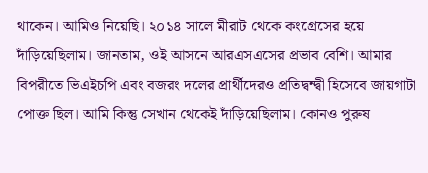থাকেন। আমিও নিয়েছি। ২০১৪ সালে মীরাট থেকে কংগ্রেসের হয়ে দাঁড়িয়েছিলাম। জানতাম, ওই আসনে আরএসএসের প্রভাব বেশি। আমার বিপরীতে ভিএইচপি এবং বজরং দলের প্রার্থীদেরও প্রতিদ্বন্দ্বী হিসেবে জায়গাটা পোক্ত ছিল। আমি কিন্তু সেখান থেকেই দাঁড়িয়েছিলাম। কোনও পুরুষ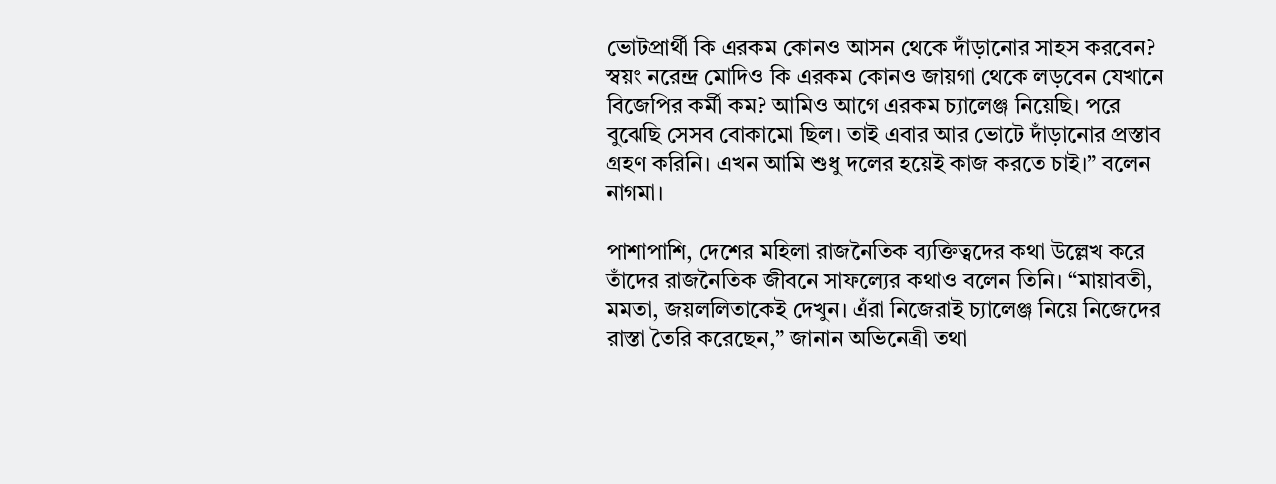ভোটপ্রার্থী কি এরকম কোনও আসন থেকে দাঁড়ানোর সাহস করবেন? স্বয়ং নরেন্দ্র মোদিও কি এরকম কোনও জায়গা থেকে লড়বেন যেখানে বিজেপির কর্মী কম? আমিও আগে এরকম চ্যালেঞ্জ নিয়েছি। পরে বুঝেছি সেসব বোকামো ছিল। তাই এবার আর ভোটে দাঁড়ানোর প্রস্তাব গ্রহণ করিনি। এখন আমি শুধু দলের হয়েই কাজ করতে চাই।” বলেন নাগমা।

পাশাপাশি, দেশের মহিলা রাজনৈতিক ব্যক্তিত্বদের কথা উল্লেখ করে তাঁদের রাজনৈতিক জীবনে সাফল্যের কথাও বলেন তিনি। “মায়াবতী, মমতা, জয়ললিতাকেই দেখুন। এঁরা নিজেরাই চ্যালেঞ্জ নিয়ে নিজেদের রাস্তা তৈরি করেছেন,” জানান অভিনেত্রী তথা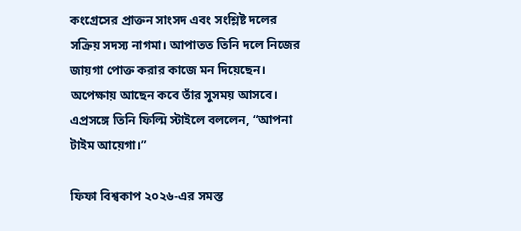কংগ্রেসের প্রাক্তন সাংসদ এবং সংশ্লিষ্ট দলের সক্রিয় সদস্য নাগমা। আপাতত তিনি দলে নিজের জায়গা পোক্ত করার কাজে মন দিয়েছেন। অপেক্ষায় আছেন কবে তাঁর সুসময় আসবে। এপ্রসঙ্গে তিনি ফিল্মি স্টাইলে বললেন, “আপনা টাইম আয়েগা।”

ফিফা বিশ্বকাপ ২০২৬-এর সমস্ত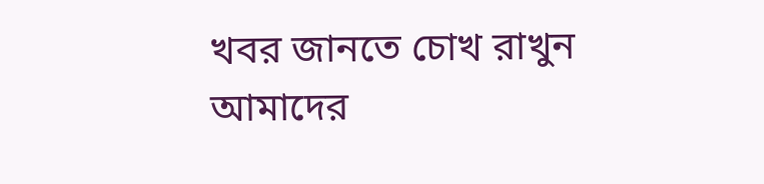খবর জানতে চোখ রাখুন আমাদের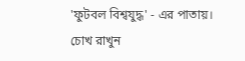'ফুটবল বিশ্বযুদ্ধ' - এর পাতায়।
চোখ রাখুন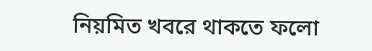নিয়মিত খবরে থাকতে ফলো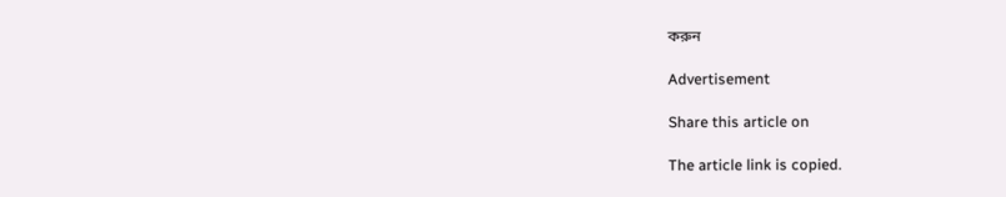করুন

Advertisement

Share this article on

The article link is copied.